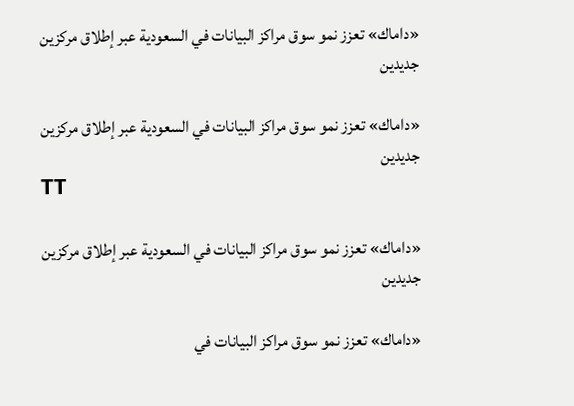«داماك» تعزز نمو سوق مراكز البيانات في السعودية عبر إطلاق مركزين جديدين

«داماك» تعزز نمو سوق مراكز البيانات في السعودية عبر إطلاق مركزين جديدين
TT

«داماك» تعزز نمو سوق مراكز البيانات في السعودية عبر إطلاق مركزين جديدين

«داماك» تعزز نمو سوق مراكز البيانات في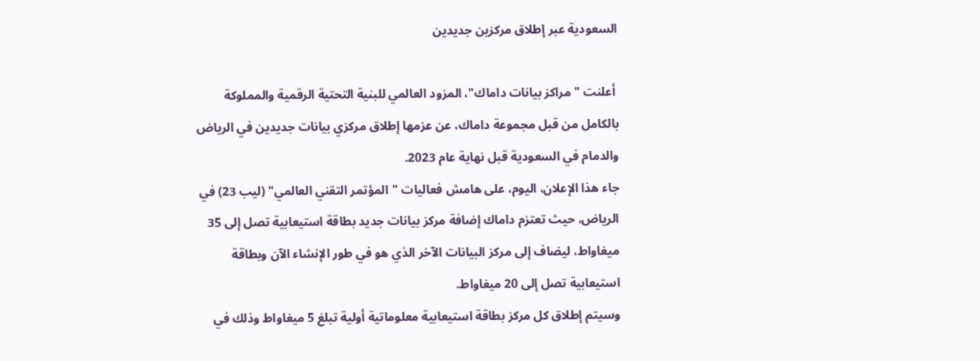السعودية عبر إطلاق مركزين جديدين

 أعلنت "مراكز بيانات داماك"، المزود العالمي للبنية التحتية الرقمية والمملوكة بالكامل من قبل مجموعة داماك، عن عزمها إطلاق مركزي بيانات جديدين في الرياض والدمام في السعودية قبل نهاية عام 2023.
جاء هذا الإعلان، اليوم، على هامش فعاليات "المؤتمر التقني العالمي" (ليب 23) في الرياض، حيث تعتزم داماك إضافة مركز بيانات جديد بطاقة استيعابية تصل إلى 35 ميغاواط، ليضاف إلى مركز البيانات الآخر الذي هو في طور الإنشاء الآن وبطاقة استيعابية تصل إلى 20 ميغاواط.
وسيتم إطلاق كل مركز بطاقة استيعابية معلوماتية أولية تبلغ 5 ميغاواط وذلك في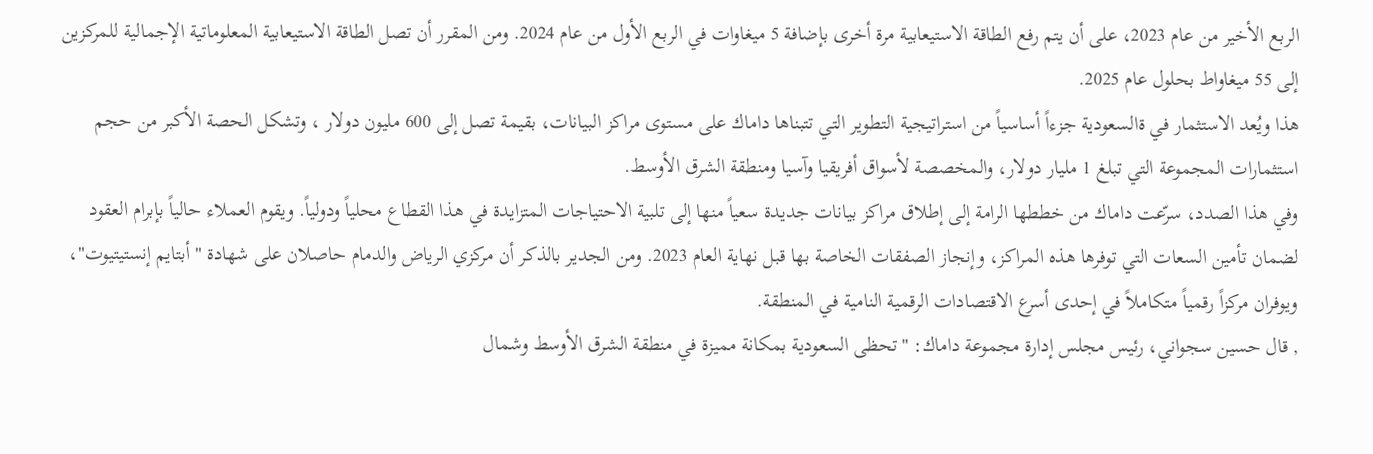الربع الأخير من عام 2023، على أن يتم رفع الطاقة الاستيعابية مرة أخرى بإضافة 5 ميغاوات في الربع الأول من عام 2024. ومن المقرر أن تصل الطاقة الاستيعابية المعلوماتية الإجمالية للمركزين إلى 55 ميغاواط بحلول عام 2025.
هذا ويُعد الاستثمار في ةالسعودية جزءاً أساسياً من استراتيجية التطوير التي تتبناها داماك على مستوى مراكز البيانات، بقيمة تصل إلى 600 مليون دولار ، وتشكل الحصة الأكبر من حجم استثمارات المجموعة التي تبلغ 1 مليار دولار، والمخصصة لأسواق أفريقيا وآسيا ومنطقة الشرق الأوسط.
وفي هذا الصدد، سرّعت داماك من خططها الرامة إلى إطلاق مراكز بيانات جديدة سعياً منها إلى تلبية الاحتياجات المتزايدة في هذا القطاع محلياً ودولياً. ويقوم العملاء حالياً بإبرام العقود لضمان تأمين السعات التي توفرها هذه المراكز، وإنجاز الصفقات الخاصة بها قبل نهاية العام 2023. ومن الجدير بالذكر أن مركزي الرياض والدمام حاصلان على شهادة "أبتايم إنستيتيوت"، ويوفران مركزاً رقمياً متكاملاً في إحدى أسرع الاقتصادات الرقمية النامية في المنطقة.
, قال حسين سجواني، رئيس مجلس إدارة مجموعة داماك: "تحظى السعودية بمكانة مميزة في منطقة الشرق الأوسط وشمال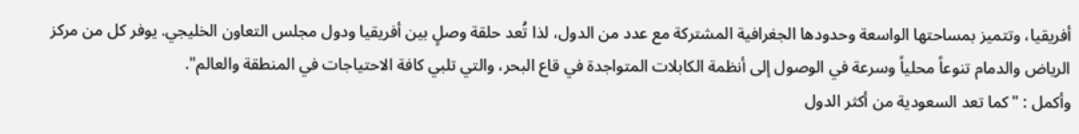أفريقيا، وتتميز بمساحتها الواسعة وحدودها الجغرافية المشتركة مع عدد من الدول، لذا تُعد حلقة وصلٍ بين أفريقيا ودول مجلس التعاون الخليجي. يوفر كل من مركز الرياض والدمام تنوعاً محلياً وسرعة في الوصول إلى أنظمة الكابلات المتواجدة في قاع البحر، والتي تلبي كافة الاحتياجات في المنطقة والعالم".
وأكمل : "كما تعد السعودية من أكثر الدول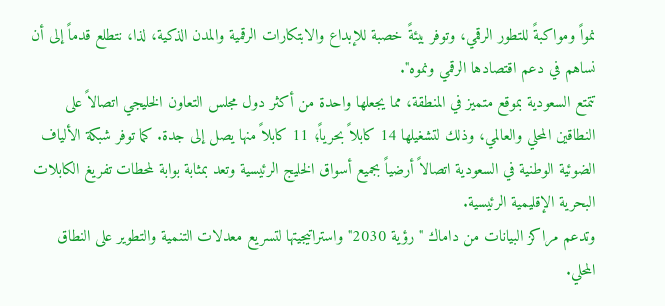نمواً ومواكبةً للتطور الرقمي، وتوفر بيئةً خصبة للإبداع والابتكارات الرقمية والمدن الذكية، لذا، نتطلع قدماً إلى أن نساهم في دعم اقتصادها الرقمي ونموه".
تتمتع السعودية بموقع متميز في المنطقة، مما يجعلها واحدة من أكثر دول مجلس التعاون الخليجي اتصالاً على النطاقين المحلي والعالمي، وذلك لتشغيلها 14 كابلاً بحرياً؛ 11 كابلاً منها يصل إلى جدة. كما توفر شبكة الألياف الضوئية الوطنية في السعودية اتصالاً أرضياً بجميع أسواق الخليج الرئيسية وتعد بمثابة بوابة لمحطات تفريغ الكابلات البحرية الإقليمية الرئيسية.
وتدعم مراكز البيانات من داماك "رؤية 2030" واستراتيجيتها لتسريع معدلات التنمية والتطوير على النطاق المحلي.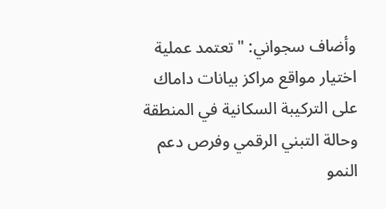وأضاف سجواني: "تعتمد عملية اختيار مواقع مراكز بيانات داماك على التركيبة السكانية في المنطقة وحالة التبني الرقمي وفرص دعم النمو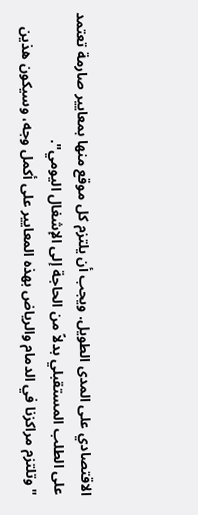الاقتصادي على المدى الطويل. ويجب أن يلتزم كل موقع منها بمعايير صارمة تعتمد على الطلب المستقبلي بدلاً من الحاجة إلى الإشغال اليومي".
"وتلتزم مراكزنا في الدمام والرياض بهذه المعايير على أكمل وجه، وسيكون هذين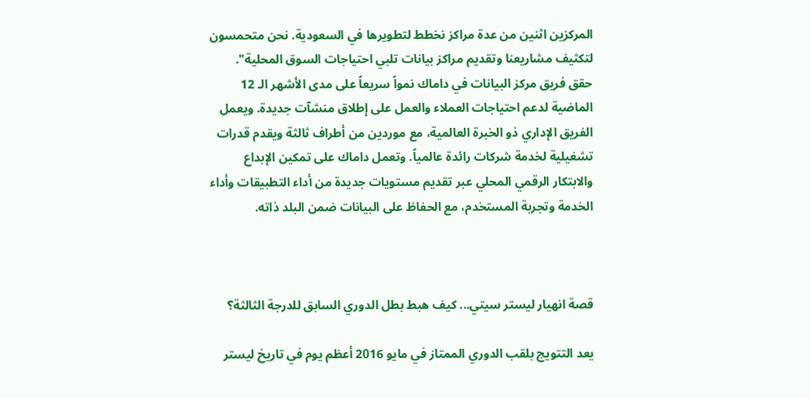المركزين اثنين من عدة مراكز نخطط لتطويرها في السعودية. نحن متحمسون لتكثيف مشاريعنا وتقديم مراكز بيانات تلبي احتياجات السوق المحلية".
حقق فريق مركز البيانات في داماك نمواً سريعاً على مدى الأشهر الـ 12 الماضية لدعم احتياجات العملاء والعمل على إطلاق منشآت جديدة. ويعمل الفريق الإداري ذو الخبرة العالمية، مع موردين من أطراف ثالثة ويقدم قدرات تشغيلية لخدمة شركات رائدة عالمياً. وتعمل داماك على تمكين الإبداع والابتكار الرقمي المحلي عبر تقديم مستويات جديدة من أداء التطبيقات وأداء الخدمة وتجربة المستخدم، مع الحفاظ على البيانات ضمن البلد ذاته.



قصة انهيار ليستر سيتي... كيف هبط بطل الدوري السابق للدرجة الثالثة؟

يعد التتويج بلقب الدوري الممتاز في مايو 2016 أعظم يوم في تاريخ ليستر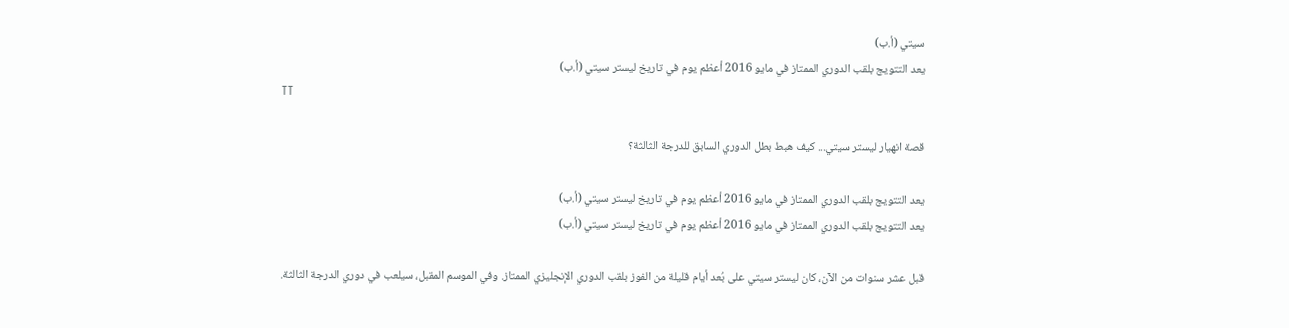سيتي (أ.ب)
يعد التتويج بلقب الدوري الممتاز في مايو 2016 أعظم يوم في تاريخ ليستر سيتي (أ.ب)
TT

قصة انهيار ليستر سيتي... كيف هبط بطل الدوري السابق للدرجة الثالثة؟

يعد التتويج بلقب الدوري الممتاز في مايو 2016 أعظم يوم في تاريخ ليستر سيتي (أ.ب)
يعد التتويج بلقب الدوري الممتاز في مايو 2016 أعظم يوم في تاريخ ليستر سيتي (أ.ب)

قبل عشر سنوات من الآن، كان ليستر سيتي على بُعد أيام قليلة من الفوز بلقب الدوري الإنجليزي الممتاز. وفي الموسم المقبل، سيلعب في دوري الدرجة الثالثة.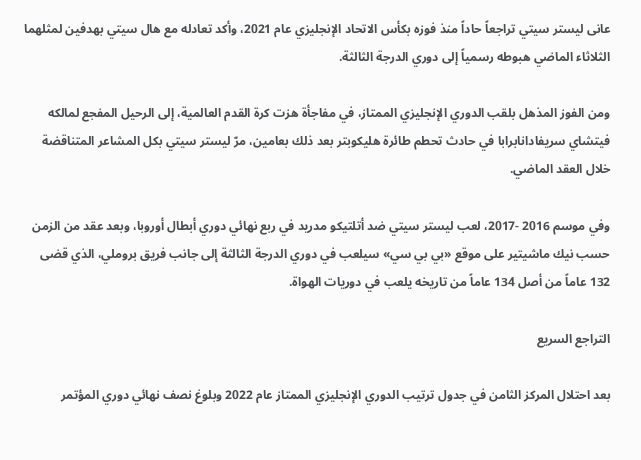عانى ليستر سيتي تراجعاً حاداً منذ فوزه بكأس الاتحاد الإنجليزي عام 2021، وأكد تعادله مع هال سيتي بهدفين لمثلهما الثلاثاء الماضي هبوطه رسمياً إلى دوري الدرجة الثالثة.

ومن الفوز المذهل بلقب الدوري الإنجليزي الممتاز، في مفاجأة هزت كرة القدم العالمية، إلى الرحيل المفجع لمالكه فيتشاي سريفادانابرابا في حادث تحطم طائرة هليكوبتر بعد ذلك بعامين، مرّ ليستر سيتي بكل المشاعر المتناقضة خلال العقد الماضي.

وفي موسم 2016 -2017، لعب ليستر سيتي ضد أتلتيكو مدريد في ربع نهائي دوري أبطال أوروبا، وبعد عقد من الزمن حسب نيك ماشيتير على موقع «بي بي سي» سيلعب في دوري الدرجة الثالثة إلى جانب فريق بروملي، الذي قضى 132 عاماً من أصل 134 عاماً من تاريخه يلعب في دوريات الهواة.

التراجع السريع

بعد احتلال المركز الثامن في جدول ترتيب الدوري الإنجليزي الممتاز عام 2022 وبلوغ نصف نهائي دوري المؤتمر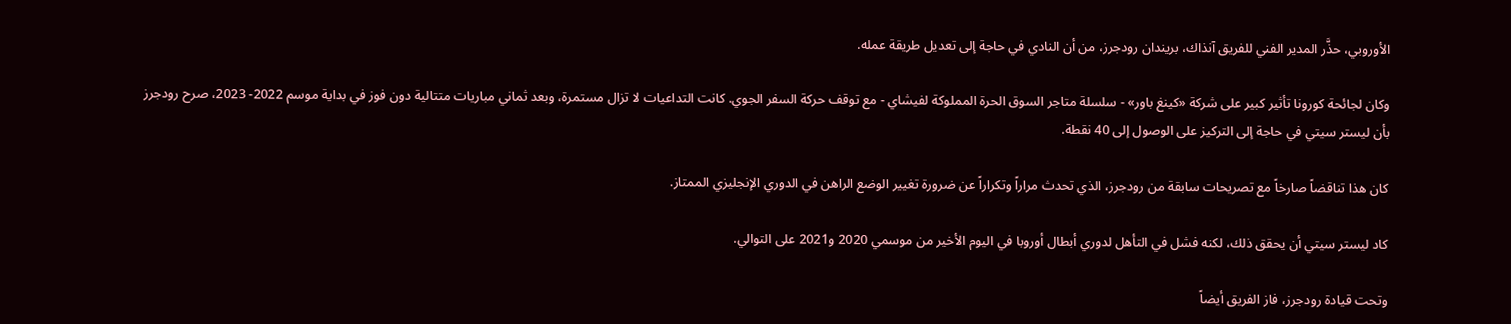الأوروبي، حذَّر المدير الفني للفريق آنذاك، بريندان رودجرز، من أن النادي في حاجة إلى تعديل طريقة عمله.

وكان لجائحة كورونا تأثير كبير على شركة «كينغ باور» - سلسلة متاجر السوق الحرة المملوكة لفيشاي - مع توقف حركة السفر الجوي. كانت التداعيات لا تزال مستمرة، وبعد ثماني مباريات متتالية دون فوز في بداية موسم 2022- 2023، صرح رودجرز بأن ليستر سيتي في حاجة إلى التركيز على الوصول إلى 40 نقطة.

كان هذا تناقضاً صارخاً مع تصريحات سابقة من رودجرز، الذي تحدث مراراً وتكراراً عن ضرورة تغيير الوضع الراهن في الدوري الإنجليزي الممتاز.

كاد ليستر سيتي أن يحقق ذلك، لكنه فشل في التأهل لدوري أبطال أوروبا في اليوم الأخير من موسمي 2020 و2021 على التوالي.

وتحت قيادة رودجرز، فاز الفريق أيضاً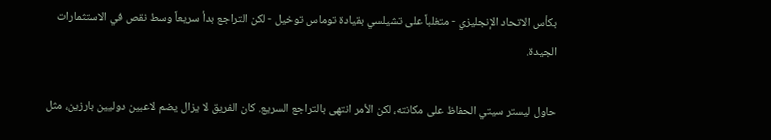بكأس الاتحاد الإنجليزي - متغلباً على تشيلسي بقيادة توماس توخيل - لكن التراجع بدأ سريعاً وسط نقص في الاستثمارات الجيدة.

حاول ليستر سيتي الحفاظ على مكانته، لكن الأمر انتهى بالتراجع السريع. كان الفريق لا يزال يضم لاعبين دوليين بارزين، مثل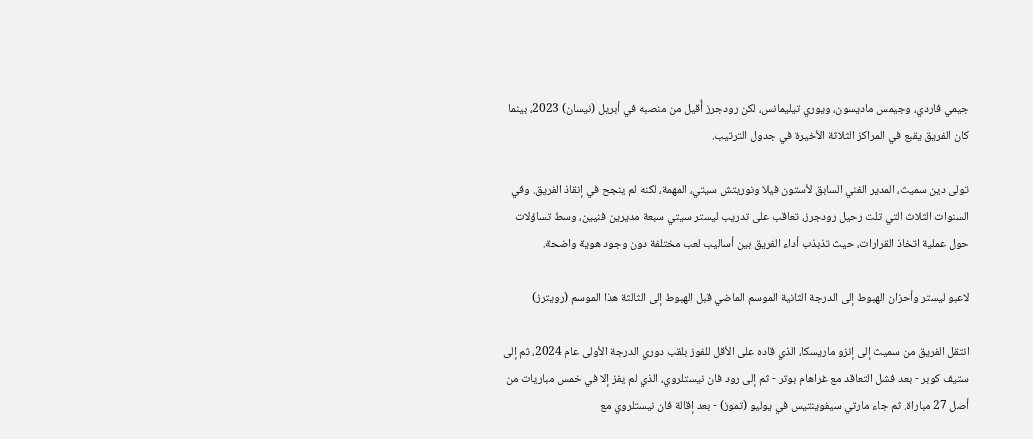جيمي فاردي، وجيمس ماديسون، ويوري تيليمانس، لكن رودجرز أُقيل من منصبه في أبريل (نيسان) 2023، بينما كان الفريق يقبع في المراكز الثلاثة الأخيرة في جدول الترتيب.

تولى دين سميث، المدير الفني السابق لأستون فيلا ونوريتش سيتي، المهمة، لكنه لم ينجح في إنقاذ الفريق. وفي السنوات الثلاث التي تلت رحيل رودجرز، تعاقب على تدريب ليستر سيتي سبعة مديرين فنيين، وسط تساؤلات حول عملية اتخاذ القرارات، حيث تذبذب أداء الفريق بين أساليب لعب مختلفة دون وجود هوية واضحة.

لاعبو ليستر وأحزان الهبوط إلى الدرجة الثانية الموسم الماضي قبل الهبوط إلى الثالثة هذا الموسم (رويترز)

انتقل الفريق من سميث إلى إنزو ماريسكا، الذي قاده على الأقل للفوز بلقب دوري الدرجة الأولى عام 2024، ثم إلى ستيف كوبر - بعد فشل التعاقد مع غراهام بوتر - ثم إلى رود فان نيستلروي، الذي لم يفز إلا في خمس مباريات من أصل 27 مباراة. ثم جاء مارتي سيفوينتيس في يوليو (تموز) - بعد إقالة فان نيستلروي مع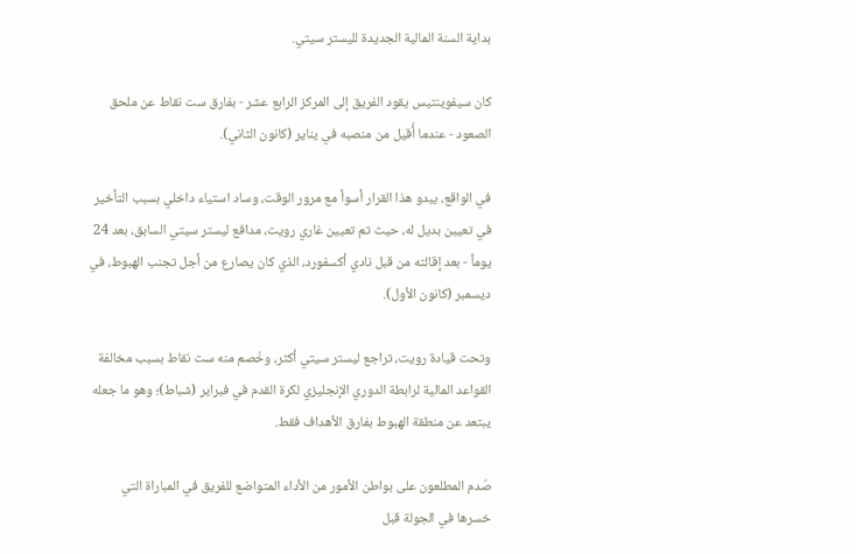بداية السنة المالية الجديدة لليستر سيتي.

كان سيفوينتيس يقود الفريق إلى المركز الرابع عشر - بفارق ست نقاط عن ملحق الصعود - عندما أُقيل من منصبه في يناير (كانون الثاني).

في الواقع، يبدو هذا القرار أسوأ مع مرور الوقت، وساد استياء داخلي بسبب التأخير في تعيين بديل له، حيث تم تعيين غاري رويت، مدافع ليستر سيتي السابق، بعد 24 يوماً - بعد إقالته من قبل نادي أكسفورد، الذي كان يصارع من أجل تجنب الهبوط، في ديسمبر (كانون الأول).

وتحت قيادة رويت، تراجع ليستر سيتي أكثر، وخُصم منه ست نقاط بسبب مخالفة القواعد المالية لرابطة الدوري الإنجليزي لكرة القدم في فبراير (شباط)؛ وهو ما جعله يبتعد عن منطقة الهبوط بفارق الأهداف فقط.

صُدم المطلعون على بواطن الأمور من الأداء المتواضع للفريق في المباراة التي خسرها في الجولة قبل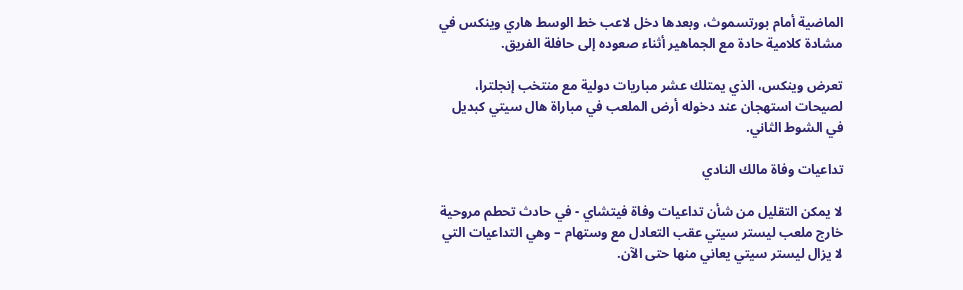الماضية أمام بورتسموث، وبعدها دخل لاعب خط الوسط هاري وينكس في مشادة كلامية حادة مع الجماهير أثناء صعوده إلى حافلة الفريق.

تعرض وينكس، الذي يمتلك عشر مباريات دولية مع منتخب إنجلترا، لصيحات استهجان عند دخوله أرض الملعب في مباراة هال سيتي كبديل في الشوط الثاني.

تداعيات وفاة مالك النادي

لا يمكن التقليل من شأن تداعيات وفاة فيتشاي - في حادث تحطم مروحية خارج ملعب ليستر سيتي عقب التعادل مع وستهام – وهي التداعيات التي لا يزال ليستر سيتي يعاني منها حتى الآن.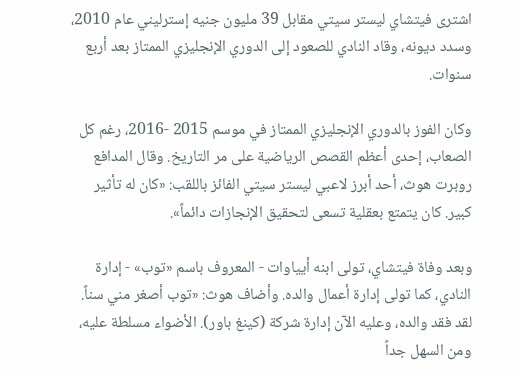اشترى فيتشاي ليستر سيتي مقابل 39 مليون جنيه إسترليني عام 2010، وسدد ديونه، وقاد النادي للصعود إلى الدوري الإنجليزي الممتاز بعد أربع سنوات.

وكان الفوز بالدوري الإنجليزي الممتاز في موسم 2015 -2016، رغم كل الصعاب، إحدى أعظم القصص الرياضية على مر التاريخ. وقال المدافع روبرت هوث، أحد أبرز لاعبي ليستر سيتي الفائز باللقب: «كان له تأثير كبير. كان يتمتع بعقلية تسعى لتحقيق الإنجازات دائماً».

وبعد وفاة فيتشاي، تولى ابنه أيياوات - المعروف باسم «توب» - إدارة النادي، كما تولى إدارة أعمال والده. وأضاف هوث: «توب أصغر مني سناً. لقد فقد والده، وعليه الآن إدارة شركة (كينغ باور). الأضواء مسلطة عليه، ومن السهل جداً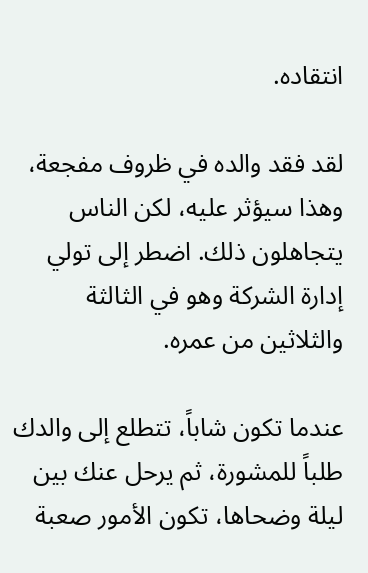انتقاده.

لقد فقد والده في ظروف مفجعة، وهذا سيؤثر عليه، لكن الناس يتجاهلون ذلك. اضطر إلى تولي إدارة الشركة وهو في الثالثة والثلاثين من عمره.

عندما تكون شاباً، تتطلع إلى والدك طلباً للمشورة، ثم يرحل عنك بين ليلة وضحاها، تكون الأمور صعبة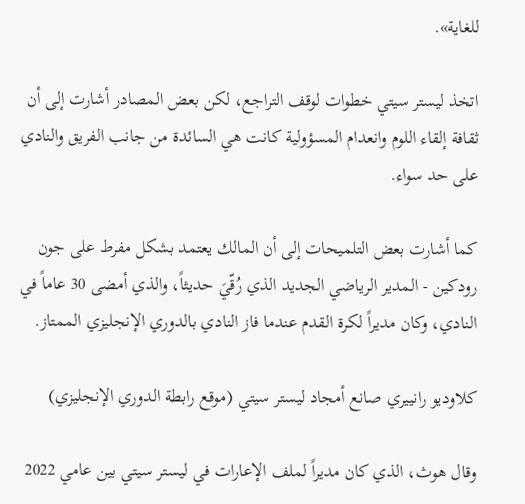للغاية».

اتخذ ليستر سيتي خطوات لوقف التراجع، لكن بعض المصادر أشارت إلى أن ثقافة إلقاء اللوم وانعدام المسؤولية كانت هي السائدة من جانب الفريق والنادي على حد سواء.

كما أشارت بعض التلميحات إلى أن المالك يعتمد بشكل مفرط على جون رودكين - المدير الرياضي الجديد الذي رُقّيَ حديثاً، والذي أمضى 30 عاماً في النادي، وكان مديراً لكرة القدم عندما فاز النادي بالدوري الإنجليزي الممتاز.

كلاوديو رانييري صانع أمجاد ليستر سيتي (موقع رابطة الدوري الإنجليزي)

وقال هوث، الذي كان مديراً لملف الإعارات في ليستر سيتي بين عامي 2022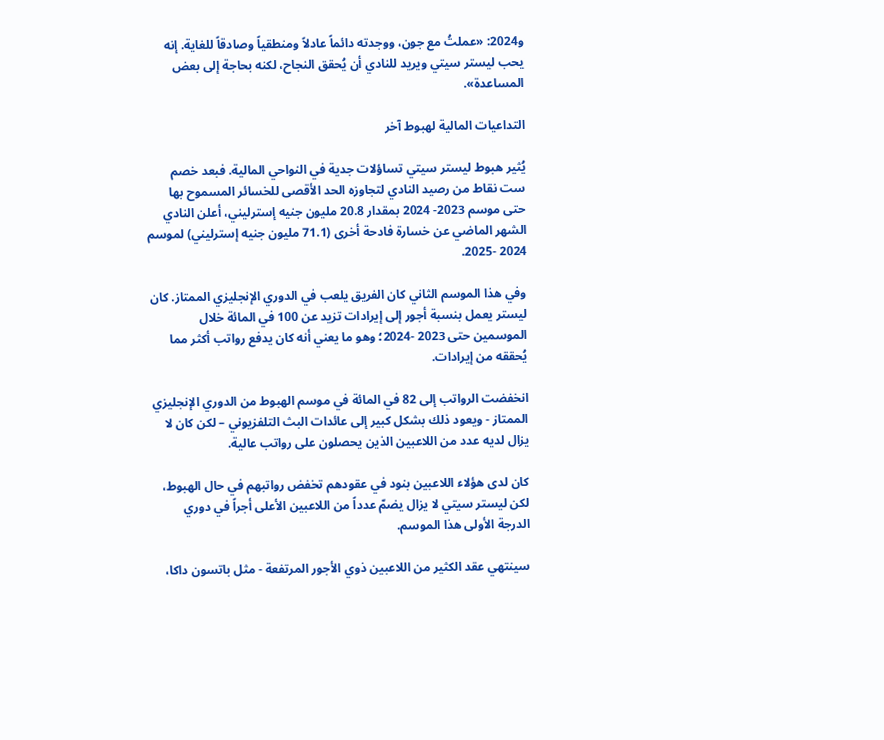و2024: «عملتُ مع جون، ووجدته دائماً عادلاً ومنطقياً وصادقاً للغاية. إنه يحب ليستر سيتي ويريد للنادي أن يُحقق النجاح، لكنه بحاجة إلى بعض المساعدة».

التداعيات المالية لهبوط آخر

يُثير هبوط ليستر سيتي تساؤلات جدية في النواحي المالية. فبعد خصم ست نقاط من رصيد النادي لتجاوزه الحد الأقصى للخسائر المسموح بها حتى موسم 2023- 2024 بمقدار 20.8 مليون جنيه إسترليني، أعلن النادي الشهر الماضي عن خسارة فادحة أخرى (71.1 مليون جنيه إسترليني) لموسم 2024 -2025.

وفي هذا الموسم الثاني كان الفريق يلعب في الدوري الإنجليزي الممتاز. كان ليستر يعمل بنسبة أجور إلى إيرادات تزيد عن 100 في المائة خلال الموسمين حتى 2023 -2024؛ وهو ما يعني أنه كان يدفع رواتب أكثر مما يُحققه من إيرادات.

انخفضت الرواتب إلى 82 في المائة في موسم الهبوط من الدوري الإنجليزي الممتاز - ويعود ذلك بشكل كبير إلى عائدات البث التلفزيوني – لكن كان لا يزال لديه عدد من اللاعبين الذين يحصلون على رواتب عالية.

كان لدى هؤلاء اللاعبين بنود في عقودهم تخفض رواتبهم في حال الهبوط، لكن ليستر سيتي لا يزال يضمّ عدداً من اللاعبين الأعلى أجراً في دوري الدرجة الأولى هذا الموسم.

سينتهي عقد الكثير من اللاعبين ذوي الأجور المرتفعة - مثل باتسون داكا،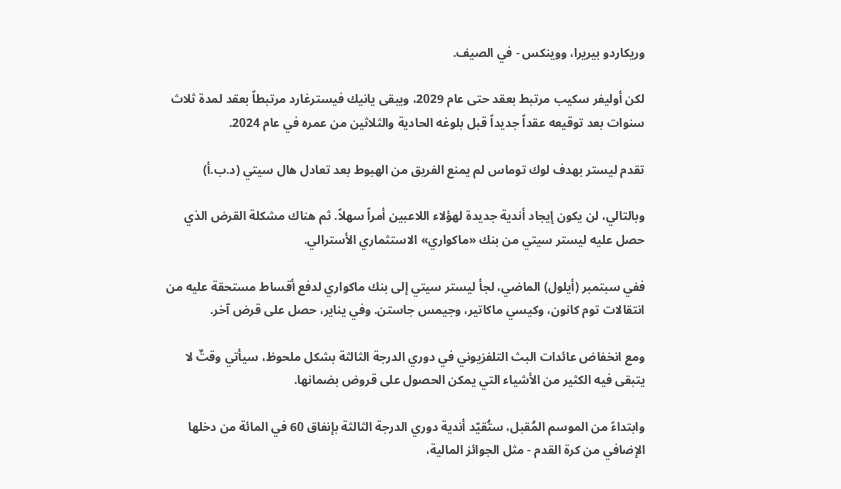وريكاردو بيريرا، ووينكس - في الصيف.

لكن أوليفر سكيب مرتبط بعقد حتى عام 2029، ويبقى يانيك فيسترغارد مرتبطاً بعقد لمدة ثلاث سنوات بعد توقيعه عقداً جديداً قبل بلوغه الحادية والثلاثين من عمره في عام 2024.

تقدم ليستر بهدف لوك توماس لم يمنع الفريق من الهبوط بعد تعادل هال سيتي (د.ب.أ)

وبالتالي، لن يكون إيجاد أندية جديدة لهؤلاء اللاعبين أمراً سهلاً. ثم هناك مشكلة القرض الذي حصل عليه ليستر سيتي من بنك «ماكواري» الاستثماري الأسترالي.

ففي سبتمبر (أيلول) الماضي، لجأ ليستر سيتي إلى بنك ماكواري لدفع أقساط مستحقة عليه من انتقالات توم كانون، وكيسي ماكاتير، وجيمس جاستن. وفي يناير، حصل على قرض آخر.

ومع انخفاض عائدات البث التلفزيوني في دوري الدرجة الثالثة بشكل ملحوظ، سيأتي وقتٌ لا يتبقى فيه الكثير من الأشياء التي يمكن الحصول على قروض بضمانها.

وابتداءً من الموسم المُقبل، ستُقيّد أندية دوري الدرجة الثالثة بإنفاق 60 في المائة من دخلها الإضافي من كرة القدم - مثل الجوائز المالية،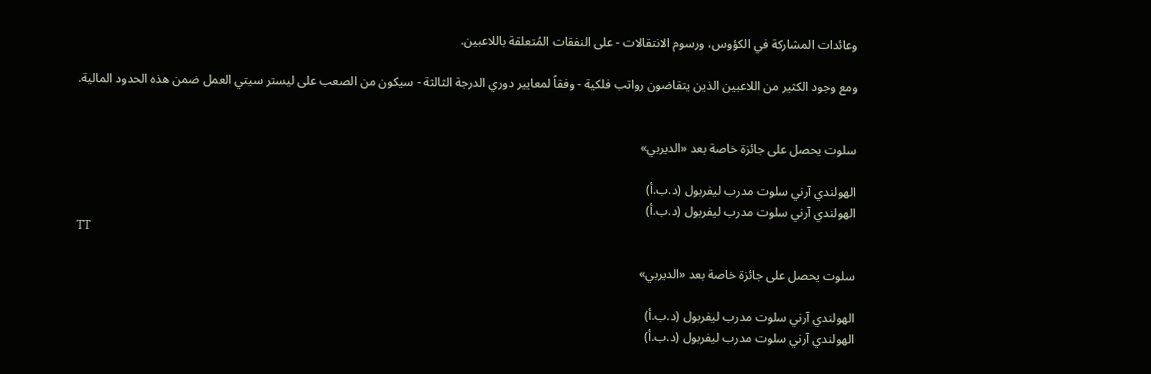وعائدات المشاركة في الكؤوس، ورسوم الانتقالات - على النفقات المُتعلقة باللاعبين.

ومع وجود الكثير من اللاعبين الذين يتقاضون رواتب فلكية - وفقاً لمعايير دوري الدرجة الثالثة - سيكون من الصعب على ليستر سيتي العمل ضمن هذه الحدود المالية.


سلوت يحصل على جائزة خاصة بعد «الديربي»

الهولندي آرني سلوت مدرب ليفربول (د.ب.أ)
الهولندي آرني سلوت مدرب ليفربول (د.ب.أ)
TT

سلوت يحصل على جائزة خاصة بعد «الديربي»

الهولندي آرني سلوت مدرب ليفربول (د.ب.أ)
الهولندي آرني سلوت مدرب ليفربول (د.ب.أ)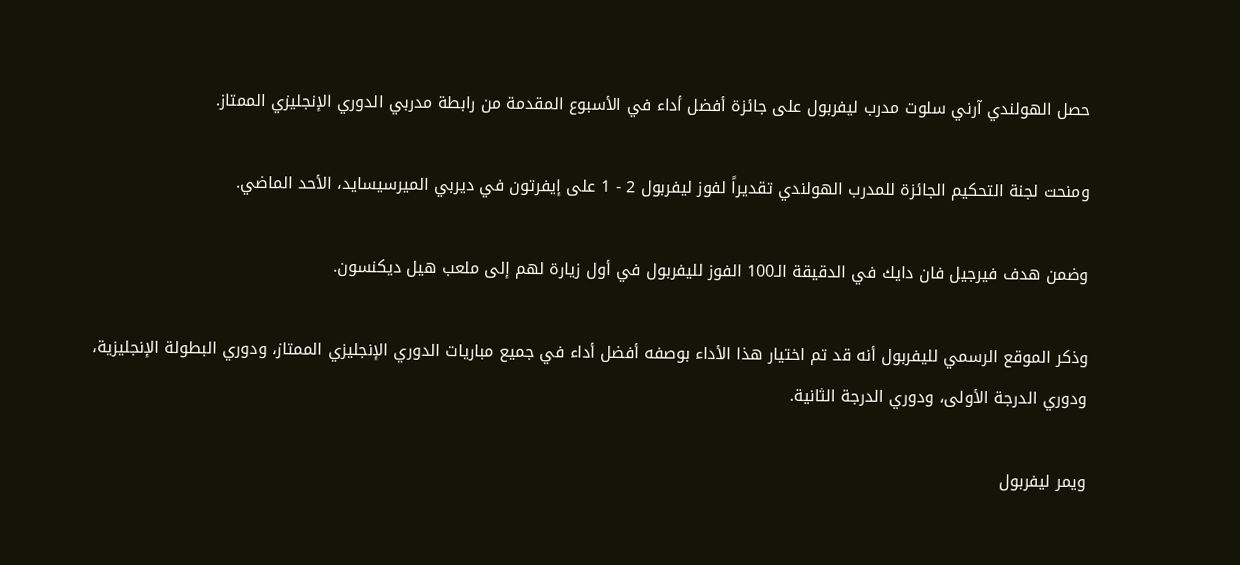حصل الهولندي آرني سلوت مدرب ليفربول على جائزة أفضل أداء في الأسبوع المقدمة من رابطة مدربي الدوري الإنجليزي الممتاز.

ومنحت لجنة التحكيم الجائزة للمدرب الهولندي تقديراً لفوز ليفربول 2 - 1 على إيفرتون في ديربي الميرسيسايد، الأحد الماضي.

وضمن هدف فيرجيل فان دايك في الدقيقة الـ100 الفوز لليفربول في أول زيارة لهم إلى ملعب هيل ديكنسون.

وذكر الموقع الرسمي لليفربول أنه قد تم اختيار هذا الأداء بوصفه أفضل أداء في جميع مباريات الدوري الإنجليزي الممتاز، ودوري البطولة الإنجليزية، ودوري الدرجة الأولى، ودوري الدرجة الثانية.

ويمر ليفربول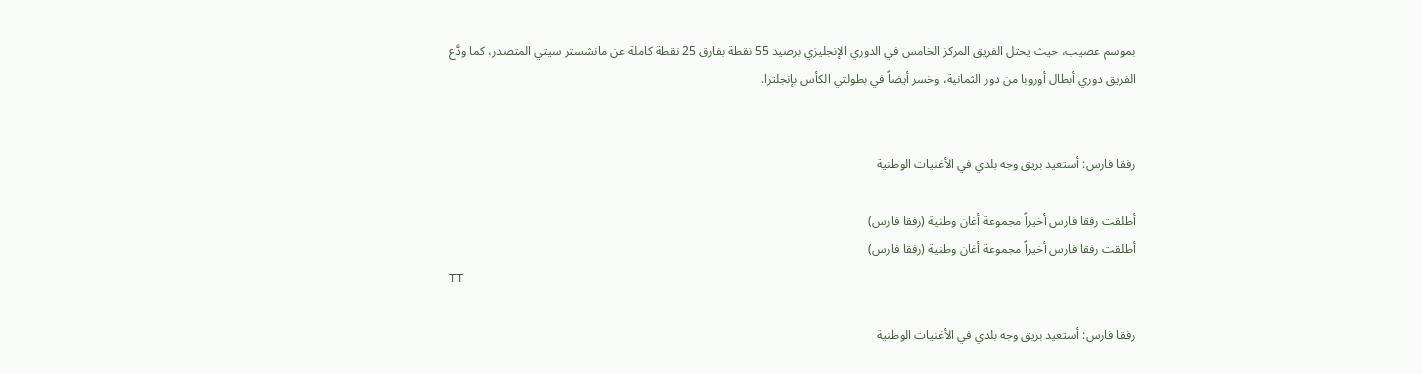بموسم عصيب، حيث يحتل الفريق المركز الخامس في الدوري الإنجليزي برصيد 55 نقطة بفارق 25 نقطة كاملة عن مانشستر سيتي المتصدر، كما ودَّع الفريق دوري أبطال أوروبا من دور الثمانية، وخسر أيضاً في بطولتي الكأس بإنجلترا.


رفقا فارس: أستعيد بريق وجه بلدي في الأغنيات الوطنية

أطلقت رفقا فارس أخيراً مجموعة أغان وطنية (رفقا فارس)
أطلقت رفقا فارس أخيراً مجموعة أغان وطنية (رفقا فارس)
TT

رفقا فارس: أستعيد بريق وجه بلدي في الأغنيات الوطنية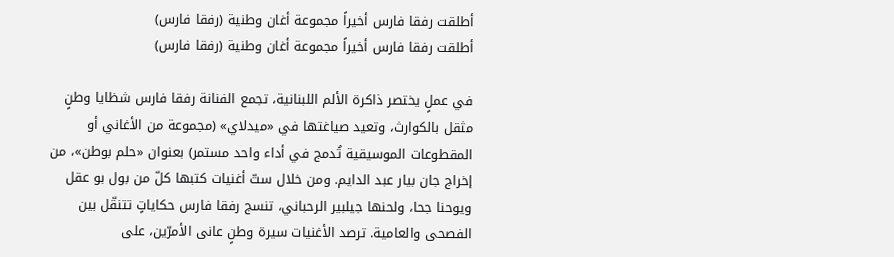أطلقت رفقا فارس أخيراً مجموعة أغان وطنية (رفقا فارس)
أطلقت رفقا فارس أخيراً مجموعة أغان وطنية (رفقا فارس)

في عملٍ يختصر ذاكرة الألم اللبنانية، تجمع الفنانة رفقا فارس شظايا وطنٍ مثقل بالكوارث، وتعيد صياغتها في «ميدلاي» (مجموعة من الأغاني أو المقطوعات الموسيقية تُدمج في أداء واحد مستمر) بعنوان «حلم بوطن»، من إخراج جان بيار عبد الدايم. ومن خلال ستّ أغنيات كتبها كلّ من بول بو عقل ويوحنا جحا، ولحنها جيلبير الرحباني، تنسج رفقا فارس حكاياتٍ تتنقّل بين الفصحى والعامية. ترصد الأغنيات سيرة وطنٍ عانى الأمرّين، على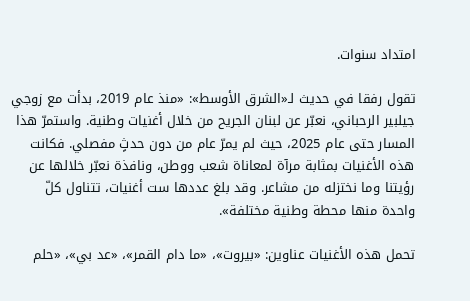امتداد سنوات.

تقول رفقا في حديث لـ«الشرق الأوسط»: «منذ عام 2019، بدأت مع زوجي جيلبير الرحباني، نعبّر عن لبنان الجريح من خلال أغنيات وطنية. واستمرّ هذا المسار حتى عام 2025، حيث لم يمرّ عام من دون حدثٍ مفصلي. فكانت هذه الأغنيات بمثابة مرآة لمعاناة شعب ووطن، ونافذة نعبّر خلالها عن رؤيتنا وما نختزله من مشاعر. وقد بلغ عددها ست أغنيات، تتناول كلّ واحدة منها محطة وطنية مختلفة».

تحمل هذه الأغنيات عناوين: «بيروت»، «ما دام القمر»، «عد بي»، «حلم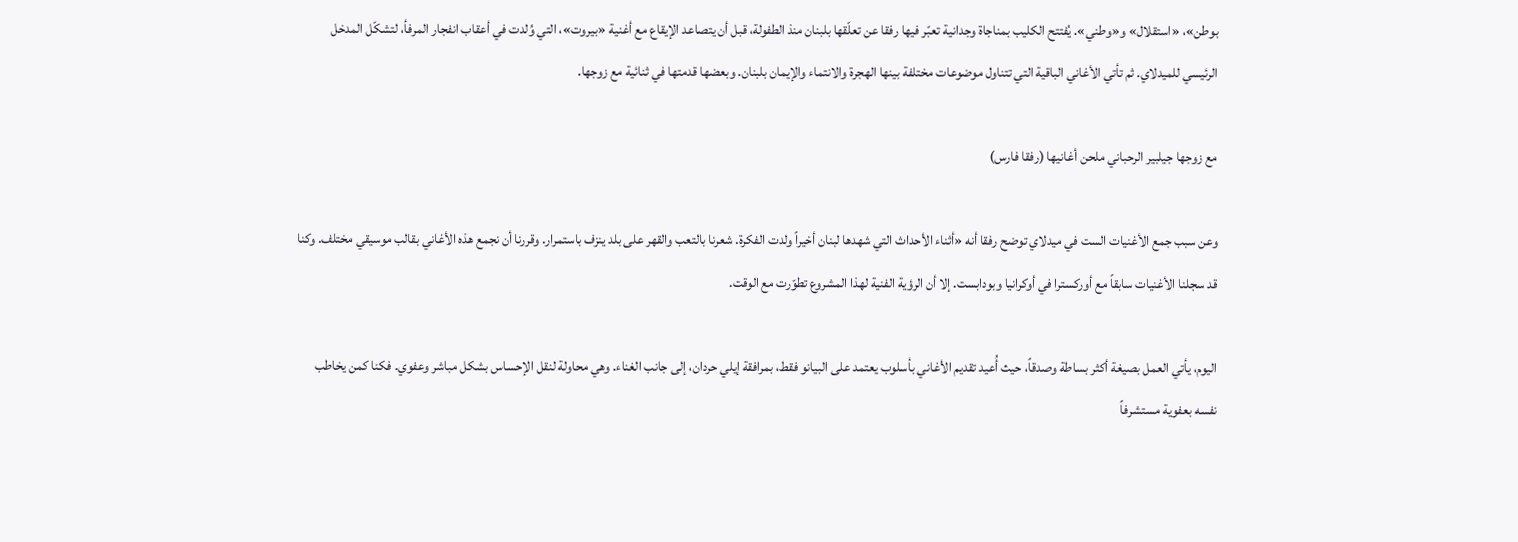بوطن»، «استقلال» و«وطني». يُفتتح الكليب بمناجاة وجدانية تعبّر فيها رفقا عن تعلّقها بلبنان منذ الطفولة، قبل أن يتصاعد الإيقاع مع أغنية «بيروت»، التي وُلدت في أعقاب انفجار المرفأ، لتشكّل المدخل الرئيسي للميدلاي. ثم تأتي الأغاني الباقية التي تتناول موضوعات مختلفة بينها الهجرة والانتماء والإيمان بلبنان. وبعضها قدمتها في ثنائية مع زوجها.

مع زوجها جيلبير الرحباني ملحن أغانيها (رفقا فارس)

وعن سبب جمع الأغنيات الست في ميدلاي توضح رفقا أنه «أثناء الأحداث التي شهدها لبنان أخيراً ولدت الفكرة. شعرنا بالتعب والقهر على بلد ينزف باستمرار. وقررنا أن نجمع هذه الأغاني بقالب موسيقي مختلف. وكنا قد سجلنا الأغنيات سابقاً مع أوركسترا في أوكرانيا وبودابست. إلا أن الرؤية الفنية لهذا المشروع تطوّرت مع الوقت.

اليوم، يأتي العمل بصيغة أكثر بساطة وصدقاً، حيث أُعيد تقديم الأغاني بأسلوب يعتمد على البيانو فقط، بمرافقة إيلي حردان، إلى جانب الغناء. وهي محاولة لنقل الإحساس بشكل مباشر وعفوي. فكنا كمن يخاطب نفسه بعفوية مستشرفاً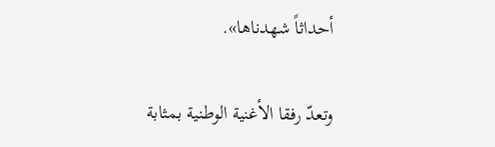أحداثاً شهدناها».

وتعدّ رفقا الأغنية الوطنية بمثابة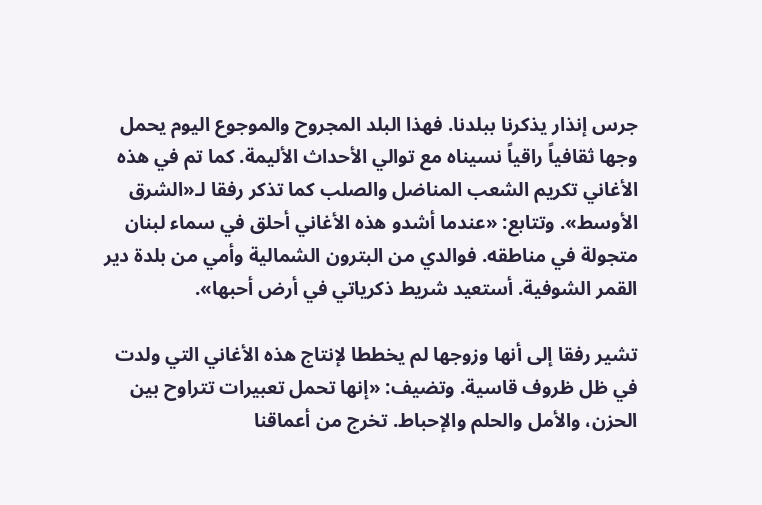جرس إنذار يذكرنا ببلدنا. فهذا البلد المجروح والموجوع اليوم يحمل وجها ثقافياً راقياً نسيناه مع توالي الأحداث الأليمة. كما تم في هذه الأغاني تكريم الشعب المناضل والصلب كما تذكر رفقا لـ«الشرق الأوسط». وتتابع: «عندما أشدو هذه الأغاني أحلق في سماء لبنان متجولة في مناطقه. فوالدي من البترون الشمالية وأمي من بلدة دير القمر الشوفية. أستعيد شريط ذكرياتي في أرض أحبها».

تشير رفقا إلى أنها وزوجها لم يخططا لإنتاج هذه الأغاني التي ولدت في ظل ظروف قاسية. وتضيف: «إنها تحمل تعبيرات تتراوح بين الحزن، والأمل والحلم والإحباط. تخرج من أعماقنا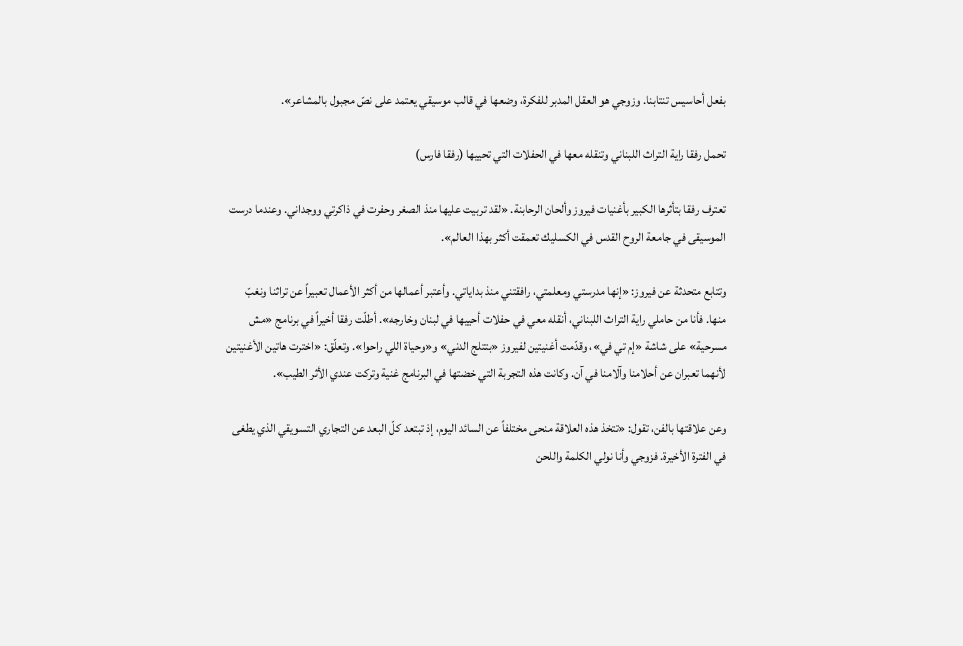بفعل أحاسيس تنتابنا. وزوجي هو العقل المدبر للفكرة، وضعها في قالب موسيقي يعتمد على نصّ مجبول بالمشاعر».

تحمل رفقا راية التراث اللبناني وتنقله معها في الحفلات التي تحييها (رفقا فارس)

تعترف رفقا بتأثرها الكبير بأغنيات فيروز وألحان الرحابنة. «لقد تربيت عليها منذ الصغر وحفرت في ذاكرتي ووجداني. وعندما درست الموسيقى في جامعة الروح القدس في الكسليك تعمقت أكثر بهذا العالم».

وتتابع متحدثة عن فيروز: «إنها مدرستي ومعلمتي، رافقتني منذ بداياتي. وأعتبر أعمالها من أكثر الأعمال تعبيراً عن تراثنا ونغبّ منها. فأنا من حاملي راية التراث اللبناني، أنقله معي في حفلات أحييها في لبنان وخارجه». أطلّت رفقا أخيراً في برنامج «مش مسرحية» على شاشة «إم تي في»، وقدّمت أغنيتين لفيروز «بتتلج الدني» و«وحياة اللي راحوا». وتعلّق: «اخترت هاتين الأغنيتين لأنهما تعبران عن أحلامنا وآلامنا في آن. وكانت هذه التجربة التي خضتها في البرنامج غنية وتركت عندي الأثر الطيب».

وعن علاقتها بالفن، تقول: «تتخذ هذه العلاقة منحى مختلفاً عن السائد اليوم، إذ تبتعد كلّ البعد عن التجاري التسويقي الذي يطغى في الفترة الأخيرة. فزوجي وأنا نولي الكلمة واللحن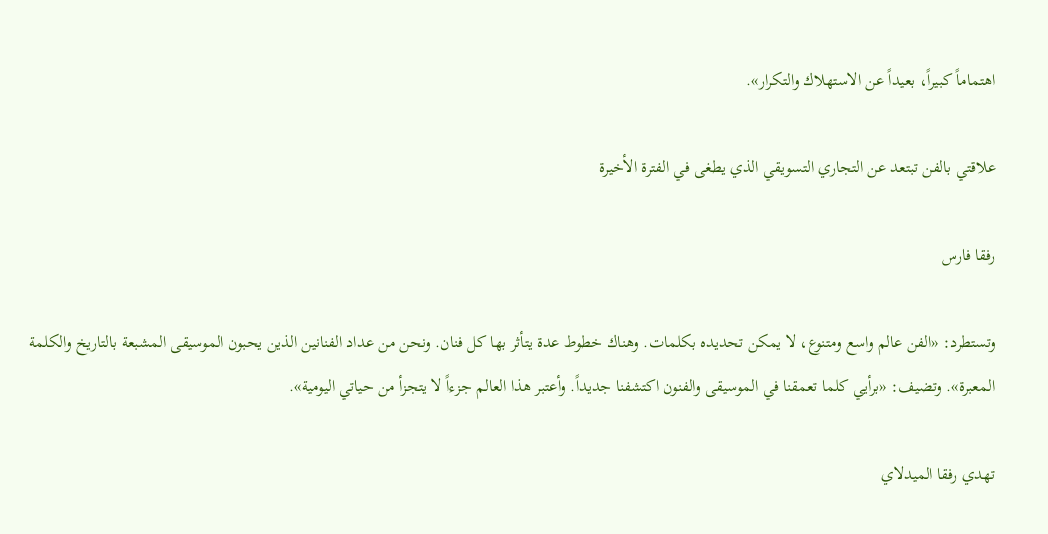اهتماماً كبيراً، بعيداً عن الاستهلاك والتكرار».

علاقتي بالفن تبتعد عن التجاري التسويقي الذي يطغى في الفترة الأخيرة

رفقا فارس

وتستطرد: «الفن عالم واسع ومتنوع، لا يمكن تحديده بكلمات. وهناك خطوط عدة يتأثر بها كل فنان. ونحن من عداد الفنانين الذين يحبون الموسيقى المشبعة بالتاريخ والكلمة المعبرة». وتضيف: «برأيي كلما تعمقنا في الموسيقى والفنون اكتشفنا جديداً. وأعتبر هذا العالم جزءاً لا يتجزأ من حياتي اليومية».

تهدي رفقا الميدلاي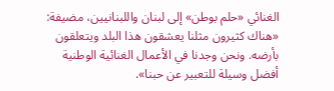الغنائي «حلم بوطن» إلى لبنان واللبنانيين، مضيفة: «هناك كثيرون مثلنا يعشقون هذا البلد ويتعلقون بأرضه. ونحن وجدنا في الأعمال الغنائية الوطنية أفضل وسيلة للتعبير عن حبنا».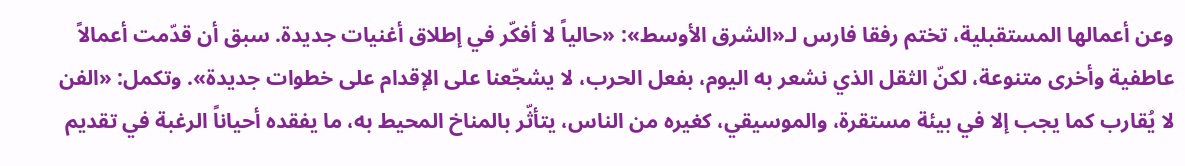وعن أعمالها المستقبلية، تختم رفقا فارس لـ«الشرق الأوسط»: «حالياً لا أفكّر في إطلاق أغنيات جديدة. سبق أن قدّمت أعمالاً عاطفية وأخرى متنوعة، لكنّ الثقل الذي نشعر به اليوم، بفعل الحرب، لا يشجّعنا على الإقدام على خطوات جديدة». وتكمل: «الفن لا يُقارب كما يجب إلا في بيئة مستقرة، والموسيقي، كغيره من الناس، يتأثّر بالمناخ المحيط به، ما يفقده أحياناً الرغبة في تقديم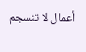أعمال لا تنسجم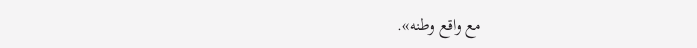مع واقع وطنه».